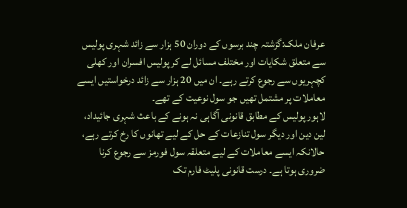عرفان ملک:گزشتہ چند برسوں کے دوران 50 ہزار سے زائد شہری پولیس سے متعلق شکایات اور مختلف مسائل لے کر پولیس افسران اور کھلی کچہریوں سے رجوع کرتے رہے۔ ان میں 20 ہزار سے زائد درخواستیں ایسے معاملات پر مشتمل تھیں جو سول نوعیت کے تھے۔
لاہور پولیس کے مطابق قانونی آگاہی نہ ہونے کے باعث شہری جائیداد، لین دین اور دیگر سول تنازعات کے حل کے لیے تھانوں کا رخ کرتے رہے، حالانکہ ایسے معاملات کے لیے متعلقہ سول فورمز سے رجوع کرنا ضروری ہوتا ہے۔ درست قانونی پلیٹ فارم تک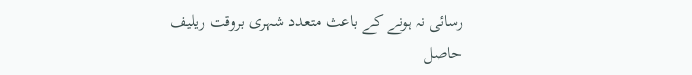رسائی نہ ہونے کے باعث متعدد شہری بروقت ریلیف حاصل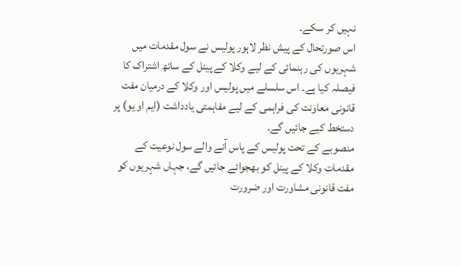نہیں کر سکے۔
اس صورتحال کے پیش نظر لاہور پولیس نے سول مقدمات میں شہریوں کی رہنمائی کے لیے وکلا کے پینل کے ساتھ اشتراک کا فیصلہ کیا ہے۔ اس سلسلے میں پولیس اور وکلا کے درمیان مفت قانونی معاونت کی فراہمی کے لیے مفاہمتی یادداشت (ایم او یو) پر دستخط کیے جائیں گے۔
منصوبے کے تحت پولیس کے پاس آنے والے سول نوعیت کے مقدمات وکلا کے پینل کو بھجوائے جائیں گے، جہاں شہریوں کو مفت قانونی مشاورت اور ضرورت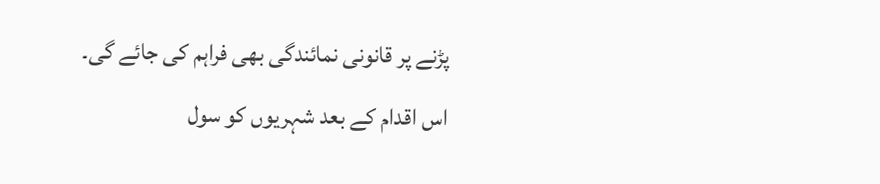پڑنے پر قانونی نمائندگی بھی فراہم کی جائے گی۔ اس اقدام کے بعد شہریوں کو سول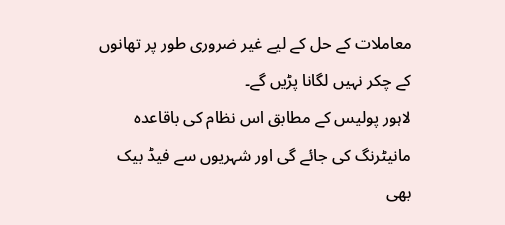معاملات کے حل کے لیے غیر ضروری طور پر تھانوں کے چکر نہیں لگانا پڑیں گے۔
لاہور پولیس کے مطابق اس نظام کی باقاعدہ مانیٹرنگ کی جائے گی اور شہریوں سے فیڈ بیک بھی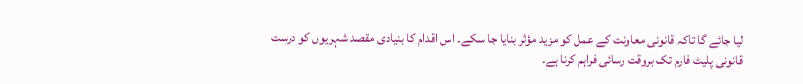لیا جائے گا تاکہ قانونی معاونت کے عمل کو مزید مؤثر بنایا جا سکے۔ اس اقدام کا بنیادی مقصد شہریوں کو درست قانونی پلیٹ فارم تک بروقت رسائی فراہم کرنا ہے۔